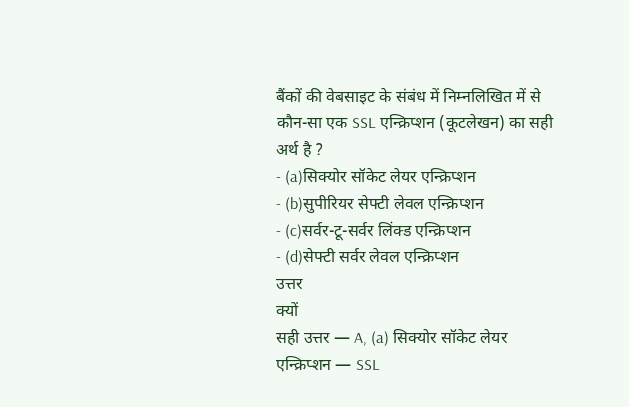बैंकों की वेबसाइट के संबंध में निम्नलिखित में से कौन-सा एक SSL एन्क्रिप्शन (कूटलेखन) का सही अर्थ है ?
- (a)सिक्योर सॉकेट लेयर एन्क्रिप्शन
- (b)सुपीरियर सेफ्टी लेवल एन्क्रिप्शन
- (c)सर्वर-टू-सर्वर लिंक्ड एन्क्रिप्शन
- (d)सेफ्टी सर्वर लेवल एन्क्रिप्शन
उत्तर
क्यों
सही उत्तर — A, (a) सिक्योर सॉकेट लेयर एन्क्रिप्शन — SSL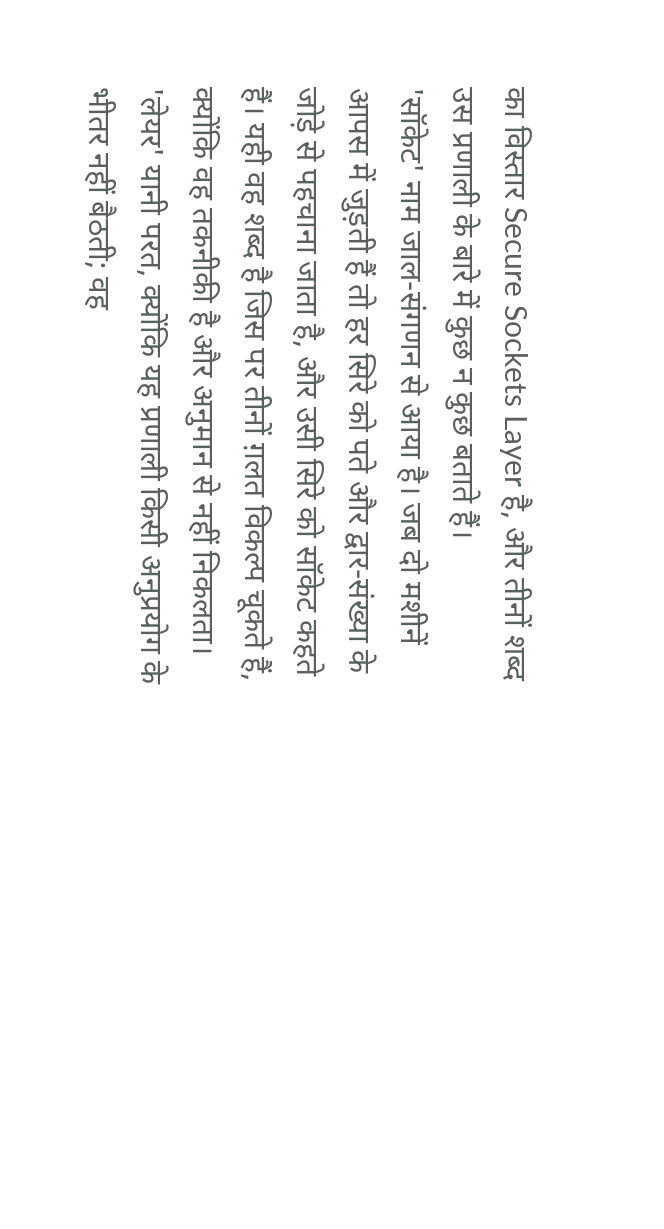का विस्तार Secure Sockets Layer है, और तीनों शब्द उस प्रणाली के बारे में कुछ न कुछ बताते हैं।
'सॉकेट' नाम जाल-संगणन से आया है। जब दो मशीनें आपस में जुड़ती हैं तो हर सिरे को पते और द्वार-संख्या के जोड़े से पहचाना जाता है, और उसी सिरे को सॉकेट कहते हैं। यही वह शब्द है जिस पर तीनों ग़लत विकल्प चूकते हैं, क्योंकि वह तकनीकी है और अनुमान से नहीं निकलता। 'लेयर' यानी परत, क्योंकि यह प्रणाली किसी अनुप्रयोग के भीतर नहीं बैठती; वह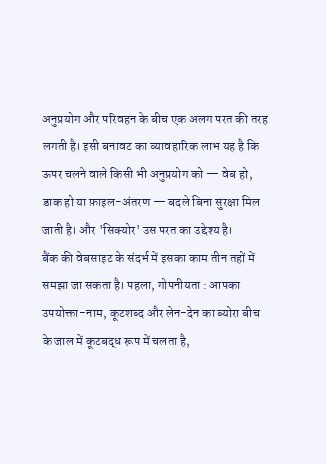अनुप्रयोग और परिवहन के बीच एक अलग परत की तरह लगती है। इसी बनावट का व्यावहारिक लाभ यह है कि ऊपर चलने वाले किसी भी अनुप्रयोग को — वेब हो, डाक हो या फ़ाइल-अंतरण — बदले बिना सुरक्षा मिल जाती है। और 'सिक्योर' उस परत का उद्देश्य है।
बैंक की वेबसाइट के संदर्भ में इसका काम तीन तहों में समझा जा सकता है। पहला, गोपनीयता : आपका उपयोक्ता-नाम, कूटशब्द और लेन-देन का ब्योरा बीच के जाल में कूटबद्ध रूप में चलता है,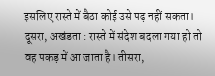इसलिए रास्ते में बैठा कोई उसे पढ़ नहीं सकता। दूसरा, अखंडता : रास्ते में संदेश बदला गया हो तो वह पकड़ में आ जाता है। तीसरा,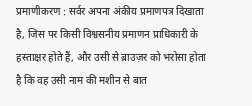प्रमाणीकरण : सर्वर अपना अंकीय प्रमाणपत्र दिखाता है, जिस पर किसी विश्वसनीय प्रमाणन प्राधिकारी के हस्ताक्षर होते हैं, और उसी से ब्राउज़र को भरोसा होता है कि वह उसी नाम की मशीन से बात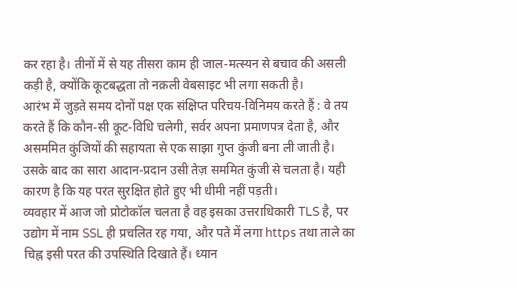कर रहा है। तीनों में से यह तीसरा काम ही जाल-मत्स्यन से बचाव की असली कड़ी है, क्योंकि कूटबद्धता तो नक़ली वेबसाइट भी लगा सकती है।
आरंभ में जुड़ते समय दोनों पक्ष एक संक्षिप्त परिचय-विनिमय करते हैं : वे तय करते हैं कि कौन-सी कूट-विधि चलेगी, सर्वर अपना प्रमाणपत्र देता है, और असममित कुंजियों की सहायता से एक साझा गुप्त कुंजी बना ली जाती है। उसके बाद का सारा आदान-प्रदान उसी तेज़ सममित कुंजी से चलता है। यही कारण है कि यह परत सुरक्षित होते हुए भी धीमी नहीं पड़ती।
व्यवहार में आज जो प्रोटोकॉल चलता है वह इसका उत्तराधिकारी TLS है, पर उद्योग में नाम SSL ही प्रचलित रह गया, और पते में लगा https तथा ताले का चिह्न इसी परत की उपस्थिति दिखाते हैं। ध्यान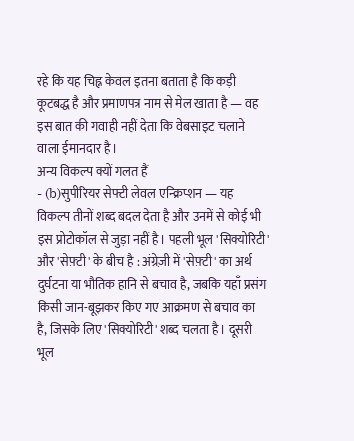रहे कि यह चिह्न केवल इतना बताता है कि कड़ी कूटबद्ध है और प्रमाणपत्र नाम से मेल खाता है — वह इस बात की गवाही नहीं देता कि वेबसाइट चलाने वाला ईमानदार है।
अन्य विकल्प क्यों गलत हैं
- (b)सुपीरियर सेफ्टी लेवल एन्क्रिप्शन — यह विकल्प तीनों शब्द बदल देता है और उनमें से कोई भी इस प्रोटोकॉल से जुड़ा नहीं है। पहली भूल 'सिक्योरिटी' और 'सेफ़्टी' के बीच है : अंग्रेज़ी में 'सेफ़्टी' का अर्थ दुर्घटना या भौतिक हानि से बचाव है, जबकि यहाँ प्रसंग किसी जान-बूझकर किए गए आक्रमण से बचाव का है, जिसके लिए 'सिक्योरिटी' शब्द चलता है। दूसरी भूल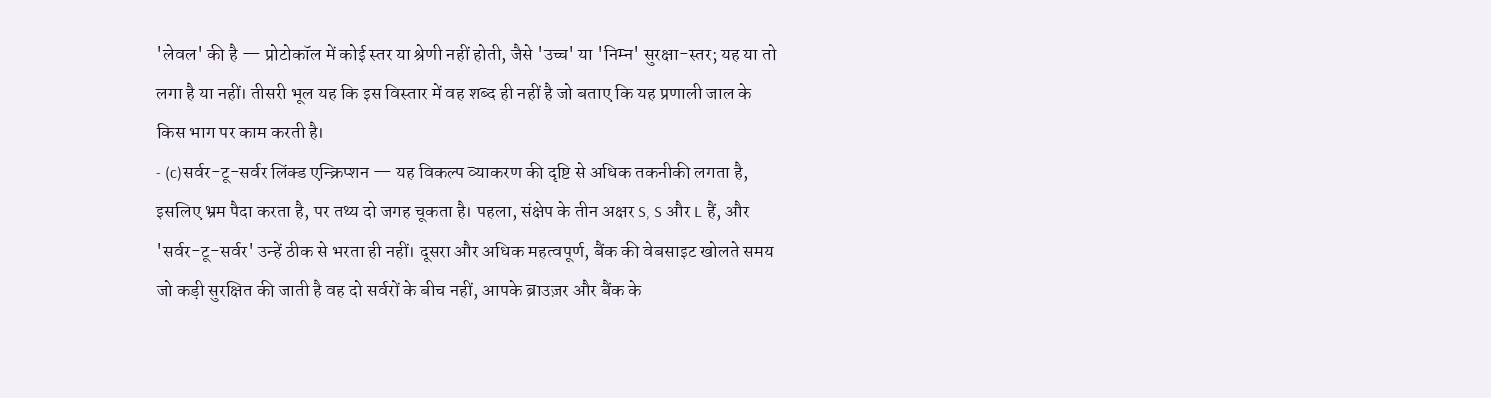'लेवल' की है — प्रोटोकॉल में कोई स्तर या श्रेणी नहीं होती, जैसे 'उच्च' या 'निम्न' सुरक्षा-स्तर; यह या तो लगा है या नहीं। तीसरी भूल यह कि इस विस्तार में वह शब्द ही नहीं है जो बताए कि यह प्रणाली जाल के किस भाग पर काम करती है।
- (c)सर्वर-टू-सर्वर लिंक्ड एन्क्रिप्शन — यह विकल्प व्याकरण की दृष्टि से अधिक तकनीकी लगता है, इसलिए भ्रम पैदा करता है, पर तथ्य दो जगह चूकता है। पहला, संक्षेप के तीन अक्षर S, S और L हैं, और 'सर्वर-टू-सर्वर' उन्हें ठीक से भरता ही नहीं। दूसरा और अधिक महत्वपूर्ण, बैंक की वेबसाइट खोलते समय जो कड़ी सुरक्षित की जाती है वह दो सर्वरों के बीच नहीं, आपके ब्राउज़र और बैंक के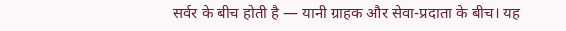सर्वर के बीच होती है — यानी ग्राहक और सेवा-प्रदाता के बीच। यह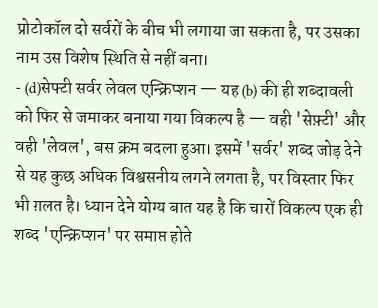प्रोटोकॉल दो सर्वरों के बीच भी लगाया जा सकता है, पर उसका नाम उस विशेष स्थिति से नहीं बना।
- (d)सेफ्टी सर्वर लेवल एन्क्रिप्शन — यह (b) की ही शब्दावली को फिर से जमाकर बनाया गया विकल्प है — वही 'सेफ़्टी' और वही 'लेवल', बस क्रम बदला हुआ। इसमें 'सर्वर' शब्द जोड़ देने से यह कुछ अधिक विश्वसनीय लगने लगता है, पर विस्तार फिर भी ग़लत है। ध्यान देने योग्य बात यह है कि चारों विकल्प एक ही शब्द 'एन्क्रिप्शन' पर समाप्त होते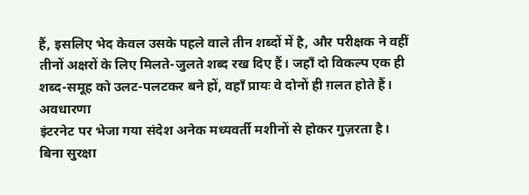हैं, इसलिए भेद केवल उसके पहले वाले तीन शब्दों में है, और परीक्षक ने वहीं तीनों अक्षरों के लिए मिलते-जुलते शब्द रख दिए हैं। जहाँ दो विकल्प एक ही शब्द-समूह को उलट-पलटकर बने हों, वहाँ प्रायः वे दोनों ही ग़लत होते हैं।
अवधारणा
इंटरनेट पर भेजा गया संदेश अनेक मध्यवर्ती मशीनों से होकर गुज़रता है। बिना सुरक्षा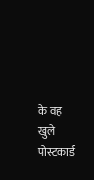के वह खुले पोस्टकार्ड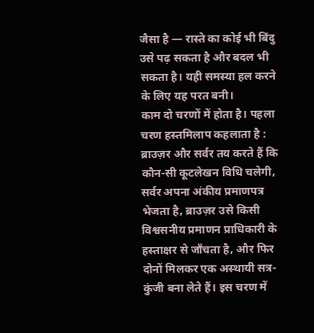जैसा है — रास्ते का कोई भी बिंदु उसे पढ़ सकता है और बदल भी सकता है। यही समस्या हल करने के लिए यह परत बनी।
काम दो चरणों में होता है। पहला चरण हस्तमिलाप कहलाता है : ब्राउज़र और सर्वर तय करते हैं कि कौन-सी कूटलेखन विधि चलेगी, सर्वर अपना अंकीय प्रमाणपत्र भेजता है, ब्राउज़र उसे किसी विश्वसनीय प्रमाणन प्राधिकारी के हस्ताक्षर से जाँचता है, और फिर दोनों मिलकर एक अस्थायी सत्र-कुंजी बना लेते हैं। इस चरण में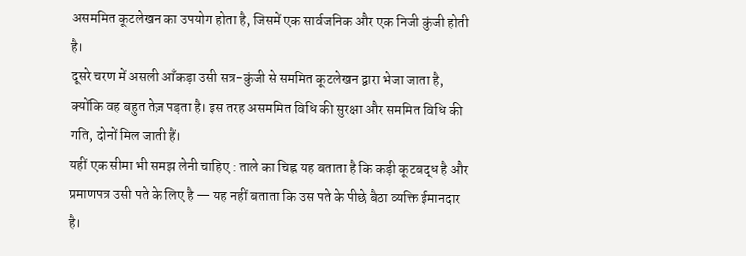असममित कूटलेखन का उपयोग होता है, जिसमें एक सार्वजनिक और एक निजी कुंजी होती है।
दूसरे चरण में असली आँकड़ा उसी सत्र-कुंजी से सममित कूटलेखन द्वारा भेजा जाता है, क्योंकि वह बहुत तेज़ पड़ता है। इस तरह असममित विधि की सुरक्षा और सममित विधि की गति, दोनों मिल जाती हैं।
यहीं एक सीमा भी समझ लेनी चाहिए : ताले का चिह्न यह बताता है कि कड़ी कूटबद्ध है और प्रमाणपत्र उसी पते के लिए है — यह नहीं बताता कि उस पते के पीछे बैठा व्यक्ति ईमानदार है।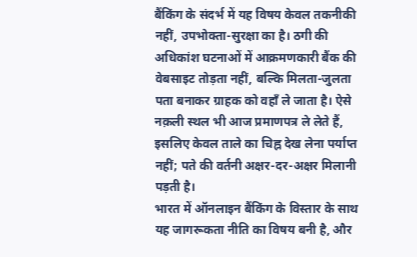बैंकिंग के संदर्भ में यह विषय केवल तकनीकी नहीं, उपभोक्ता-सुरक्षा का है। ठगी की अधिकांश घटनाओं में आक्रमणकारी बैंक की वेबसाइट तोड़ता नहीं, बल्कि मिलता-जुलता पता बनाकर ग्राहक को वहाँ ले जाता है। ऐसे नक़ली स्थल भी आज प्रमाणपत्र ले लेते हैं, इसलिए केवल ताले का चिह्न देख लेना पर्याप्त नहीं; पते की वर्तनी अक्षर-दर-अक्षर मिलानी पड़ती है।
भारत में ऑनलाइन बैंकिंग के विस्तार के साथ यह जागरूकता नीति का विषय बनी है, और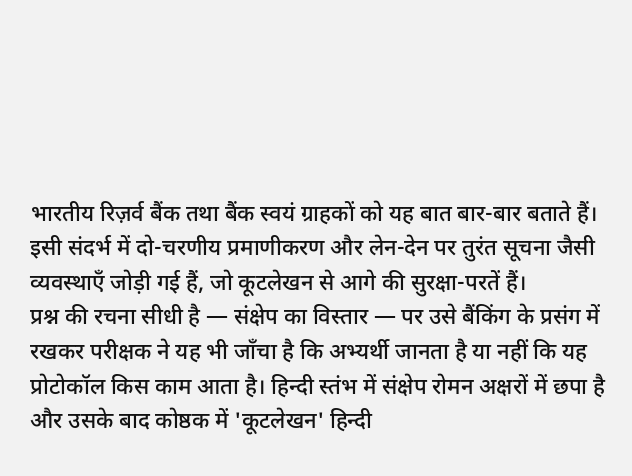भारतीय रिज़र्व बैंक तथा बैंक स्वयं ग्राहकों को यह बात बार-बार बताते हैं। इसी संदर्भ में दो-चरणीय प्रमाणीकरण और लेन-देन पर तुरंत सूचना जैसी व्यवस्थाएँ जोड़ी गई हैं, जो कूटलेखन से आगे की सुरक्षा-परतें हैं।
प्रश्न की रचना सीधी है — संक्षेप का विस्तार — पर उसे बैंकिंग के प्रसंग में रखकर परीक्षक ने यह भी जाँचा है कि अभ्यर्थी जानता है या नहीं कि यह प्रोटोकॉल किस काम आता है। हिन्दी स्तंभ में संक्षेप रोमन अक्षरों में छपा है और उसके बाद कोष्ठक में 'कूटलेखन' हिन्दी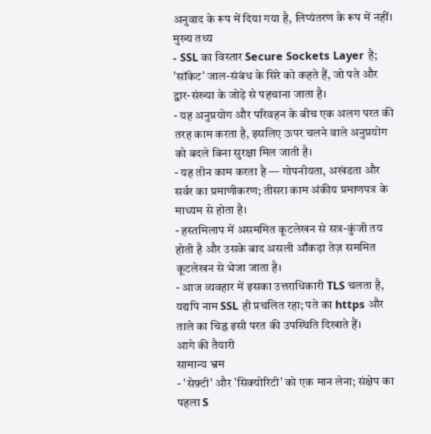अनुवाद के रूप में दिया गया है, लिप्यंतरण के रूप में नहीं।
मुख्य तथ्य
- SSL का विस्तार Secure Sockets Layer है; 'सॉकेट' जाल-संबंध के सिरे को कहते हैं, जो पते और द्वार-संख्या के जोड़े से पहचाना जाता है।
- यह अनुप्रयोग और परिवहन के बीच एक अलग परत की तरह काम करता है, इसलिए ऊपर चलने वाले अनुप्रयोग को बदले बिना सुरक्षा मिल जाती है।
- यह तीन काम करता है — गोपनीयता, अखंडता और सर्वर का प्रमाणीकरण; तीसरा काम अंकीय प्रमाणपत्र के माध्यम से होता है।
- हस्तमिलाप में असममित कूटलेखन से सत्र-कुंजी तय होती है और उसके बाद असली आँकड़ा तेज़ सममित कूटलेखन से भेजा जाता है।
- आज व्यवहार में इसका उत्तराधिकारी TLS चलता है, यद्यपि नाम SSL ही प्रचलित रहा; पते का https और ताले का चिह्न इसी परत की उपस्थिति दिखाते हैं।
आगे की तैयारी
सामान्य भ्रम
- 'सेफ़्टी' और 'सिक्योरिटी' को एक मान लेना; संक्षेप का पहला S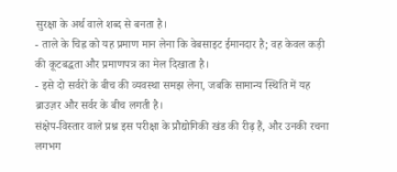सुरक्षा के अर्थ वाले शब्द से बनता है।
- ताले के चिह्न को यह प्रमाण मान लेना कि वेबसाइट ईमानदार है; वह केवल कड़ी की कूटबद्धता और प्रमाणपत्र का मेल दिखाता है।
- इसे दो सर्वरों के बीच की व्यवस्था समझ लेना, जबकि सामान्य स्थिति में यह ब्राउज़र और सर्वर के बीच लगती है।
संक्षेप-विस्तार वाले प्रश्न इस परीक्षा के प्रौद्योगिकी खंड की रीढ़ हैं, और उनकी रचना लगभग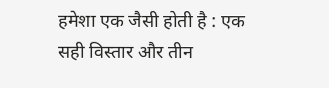हमेशा एक जैसी होती है : एक सही विस्तार और तीन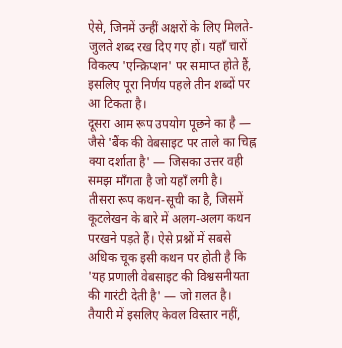ऐसे, जिनमें उन्हीं अक्षरों के लिए मिलते-जुलते शब्द रख दिए गए हों। यहाँ चारों विकल्प 'एन्क्रिप्शन' पर समाप्त होते हैं, इसलिए पूरा निर्णय पहले तीन शब्दों पर आ टिकता है।
दूसरा आम रूप उपयोग पूछने का है — जैसे 'बैंक की वेबसाइट पर ताले का चिह्न क्या दर्शाता है' — जिसका उत्तर वही समझ माँगता है जो यहाँ लगी है।
तीसरा रूप कथन-सूची का है, जिसमें कूटलेखन के बारे में अलग-अलग कथन परखने पड़ते हैं। ऐसे प्रश्नों में सबसे अधिक चूक इसी कथन पर होती है कि 'यह प्रणाली वेबसाइट की विश्वसनीयता की गारंटी देती है' — जो ग़लत है। तैयारी में इसलिए केवल विस्तार नहीं,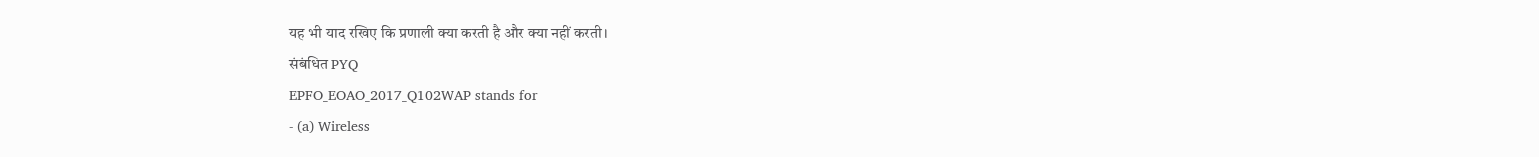यह भी याद रखिए कि प्रणाली क्या करती है और क्या नहीं करती।
संबंधित PYQ
EPFO_EOAO_2017_Q102WAP stands for
- (a) Wireless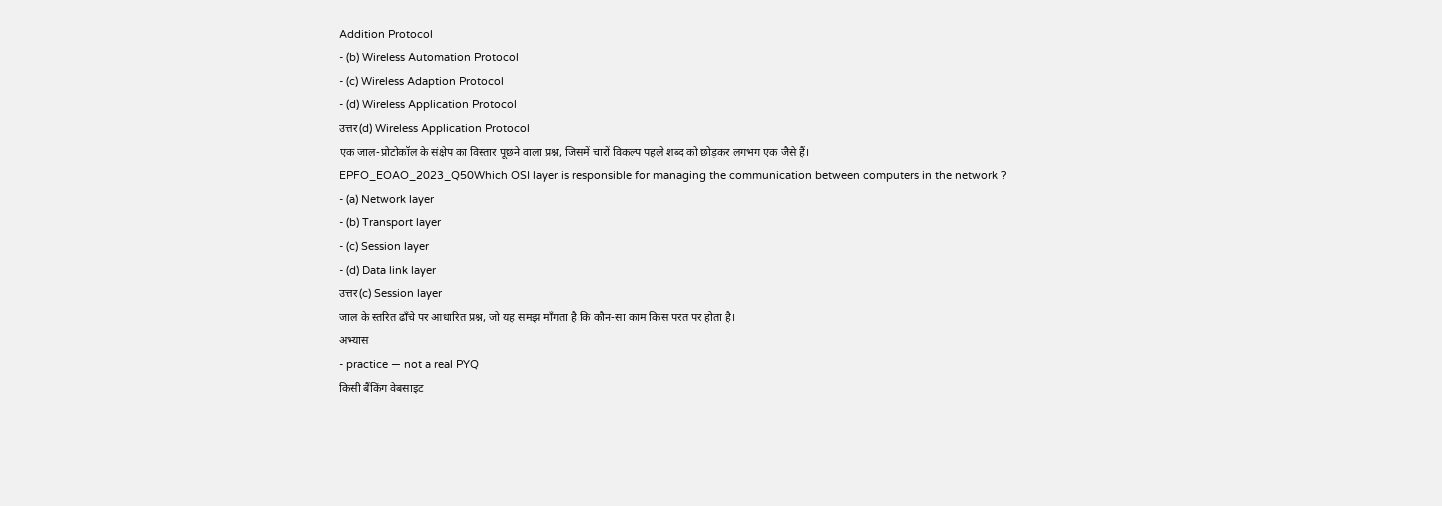Addition Protocol
- (b) Wireless Automation Protocol
- (c) Wireless Adaption Protocol
- (d) Wireless Application Protocol
उत्तर(d) Wireless Application Protocol
एक जाल-प्रोटोकॉल के संक्षेप का विस्तार पूछने वाला प्रश्न, जिसमें चारों विकल्प पहले शब्द को छोड़कर लगभग एक जैसे हैं।
EPFO_EOAO_2023_Q50Which OSI layer is responsible for managing the communication between computers in the network ?
- (a) Network layer
- (b) Transport layer
- (c) Session layer
- (d) Data link layer
उत्तर(c) Session layer
जाल के स्तरित ढाँचे पर आधारित प्रश्न, जो यह समझ माँगता है कि कौन-सा काम किस परत पर होता है।
अभ्यास
- practice — not a real PYQ
किसी बैंकिंग वेबसाइट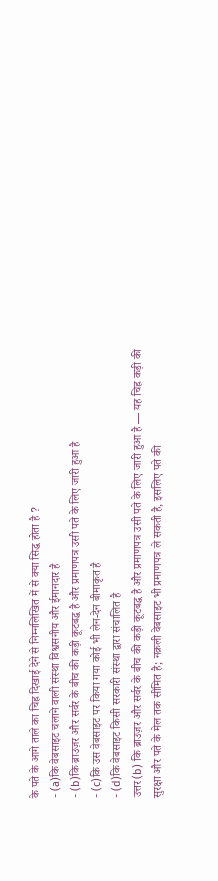के पते के आगे ताले का चिह्न दिखाई देने से निम्नलिखित में से क्या सिद्ध होता है ?
- (a)कि वेबसाइट चलाने वाली संस्था विश्वसनीय और ईमानदार है
- (b)कि ब्राउज़र और सर्वर के बीच की कड़ी कूटबद्ध है और प्रमाणपत्र उसी पते के लिए जारी हुआ है
- (c)कि उस वेबसाइट पर किया गया कोई भी लेन-देन बीमाकृत है
- (d)कि वेबसाइट किसी सरकारी संस्था द्वारा संचालित है
उत्तर(b) कि ब्राउज़र और सर्वर के बीच की कड़ी कूटबद्ध है और प्रमाणपत्र उसी पते के लिए जारी हुआ है — यह चिह्न कड़ी की सुरक्षा और पते के मेल तक सीमित है; नक़ली वेबसाइट भी प्रमाणपत्र ले सकती है, इसलिए पते की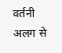वर्तनी अलग से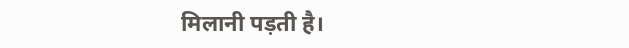मिलानी पड़ती है।